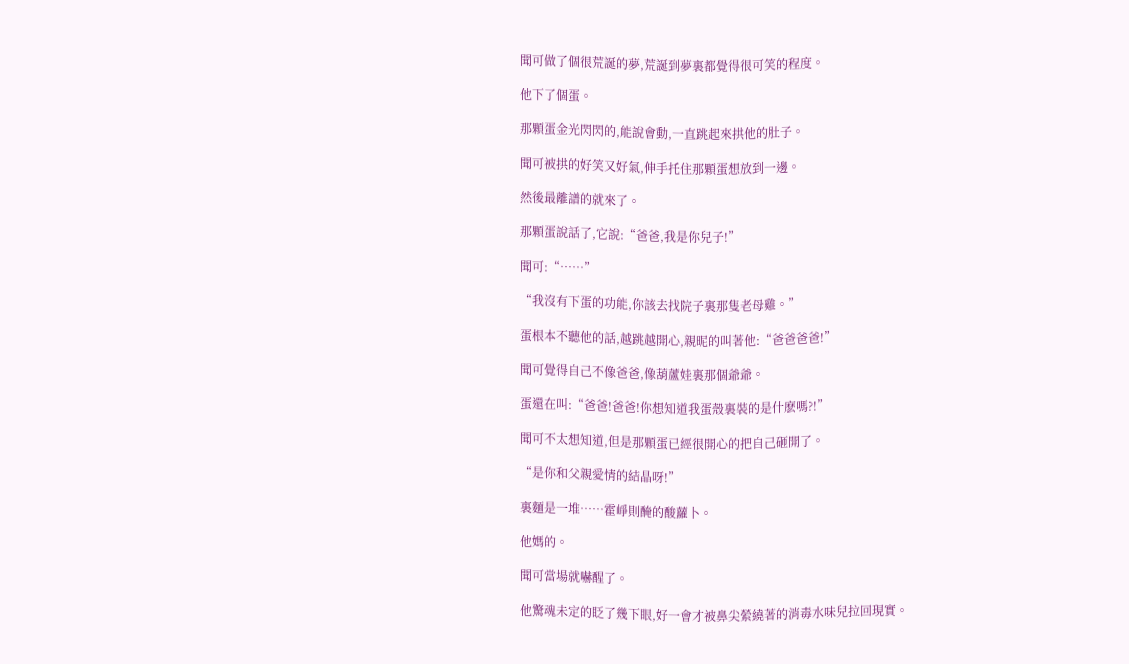聞可做了個很荒誕的夢,荒誕到夢裏都覺得很可笑的程度。

他下了個蛋。

那顆蛋金光閃閃的,能說會動,一直跳起來拱他的肚子。

聞可被拱的好笑又好氣,伸手托住那顆蛋想放到一邊。

然後最離譜的就來了。

那顆蛋說話了,它說:“爸爸,我是你兒子!”

聞可:“……”

“我沒有下蛋的功能,你該去找院子裏那隻老母雞。”

蛋根本不聽他的話,越跳越開心,親昵的叫著他:“爸爸爸爸!”

聞可覺得自己不像爸爸,像葫蘆娃裏那個爺爺。

蛋還在叫:“爸爸!爸爸!你想知道我蛋殼裏裝的是什麽嗎?!”

聞可不太想知道,但是那顆蛋已經很開心的把自己砸開了。

“是你和父親愛情的結晶呀!”

裏麵是一堆……霍崢則醃的酸蘿卜。

他媽的。

聞可當場就嚇醒了。

他驚魂未定的眨了幾下眼,好一會才被鼻尖縈繞著的消毒水味兒拉回現實。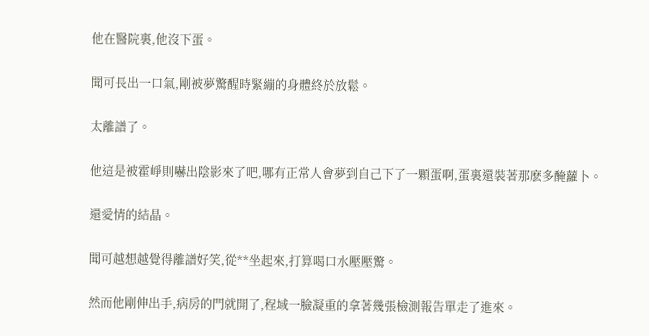他在醫院裏,他沒下蛋。

聞可長出一口氣,剛被夢驚醒時緊繃的身體終於放鬆。

太離譜了。

他這是被霍崢則嚇出陰影來了吧,哪有正常人會夢到自己下了一顆蛋啊,蛋裏還裝著那麽多醃蘿卜。

還愛情的結晶。

聞可越想越覺得離譜好笑,從**坐起來,打算喝口水壓壓驚。

然而他剛伸出手,病房的門就開了,程域一臉凝重的拿著幾張檢測報告單走了進來。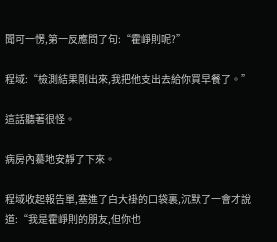聞可一愣,第一反應問了句:“霍崢則呢?”

程域:“檢測結果剛出來,我把他支出去給你買早餐了。”

這話聽著很怪。

病房內驀地安靜了下來。

程域收起報告單,塞進了白大褂的口袋裏,沉默了一會才說道:“我是霍崢則的朋友,但你也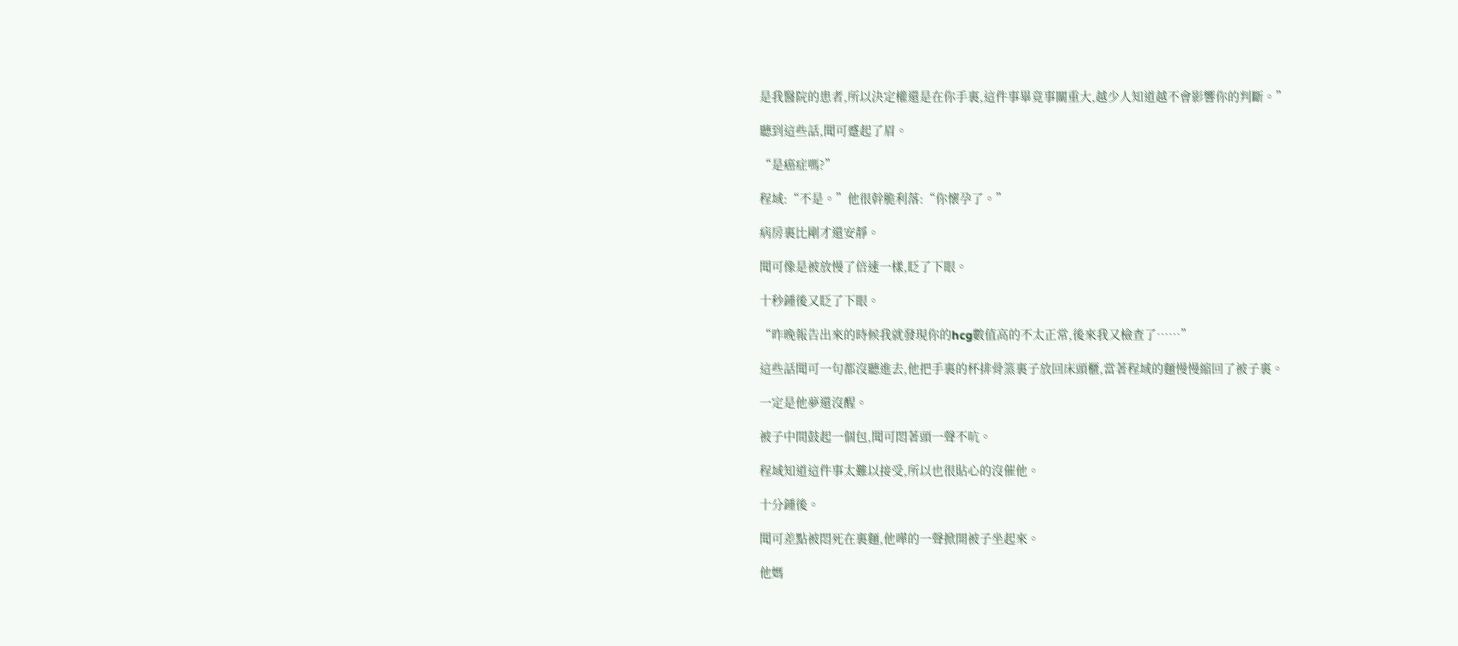是我醫院的患者,所以決定權還是在你手裏,這件事畢竟事關重大,越少人知道越不會影響你的判斷。”

聽到這些話,聞可蹙起了眉。

“是癌症嗎?”

程域:“不是。”他很幹脆利落:“你懷孕了。”

病房裏比剛才還安靜。

聞可像是被放慢了倍速一樣,眨了下眼。

十秒鍾後又眨了下眼。

“昨晚報告出來的時候我就發現你的hcg數值高的不太正常,後來我又檢查了……”

這些話聞可一句都沒聽進去,他把手裏的杯排骨篜裏子放回床頭櫃,當著程域的麵慢慢縮回了被子裏。

一定是他夢還沒醒。

被子中間鼓起一個包,聞可悶著頭一聲不吭。

程域知道這件事太難以接受,所以也很貼心的沒催他。

十分鍾後。

聞可差點被悶死在裏麵,他嘩的一聲掀開被子坐起來。

他媽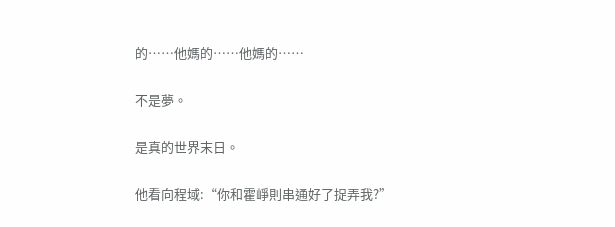的……他媽的……他媽的……

不是夢。

是真的世界末日。

他看向程域:“你和霍崢則串通好了捉弄我?”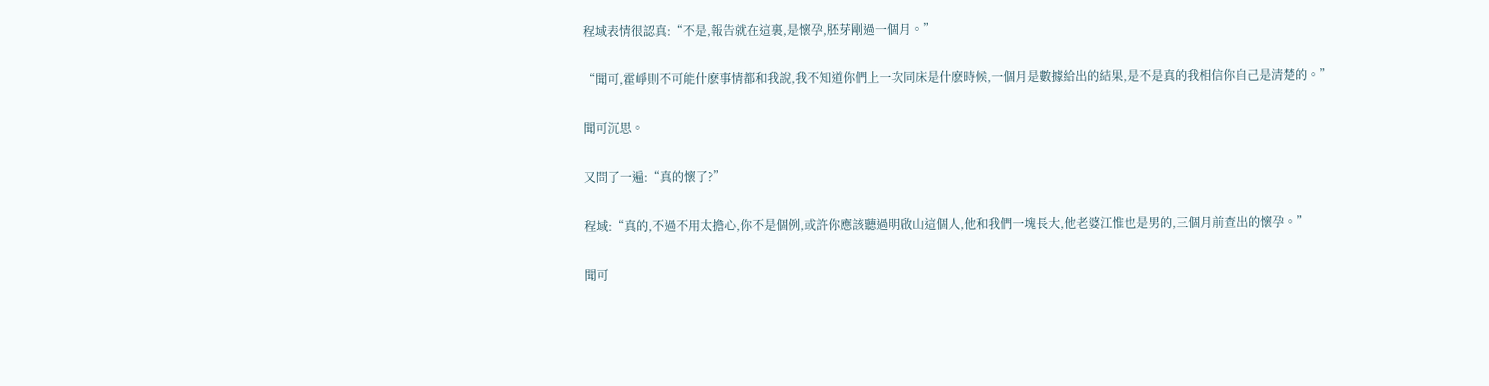程域表情很認真:“不是,報告就在這裏,是懷孕,胚芽剛過一個月。”

“聞可,霍崢則不可能什麽事情都和我說,我不知道你們上一次同床是什麽時候,一個月是數據給出的結果,是不是真的我相信你自己是清楚的。”

聞可沉思。

又問了一遍:“真的懷了?”

程域:“真的,不過不用太擔心,你不是個例,或許你應該聽過明啟山這個人,他和我們一塊長大,他老婆江惟也是男的,三個月前查出的懷孕。”

聞可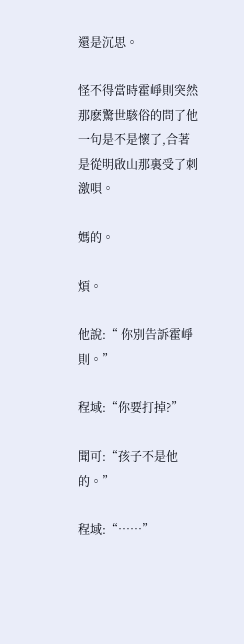還是沉思。

怪不得當時霍崢則突然那麽驚世駭俗的問了他一句是不是懷了,合著是從明啟山那裏受了刺激唄。

媽的。

煩。

他說:“ 你別告訴霍崢則。”

程域:“你要打掉?”

聞可:“孩子不是他的。”

程域:“……”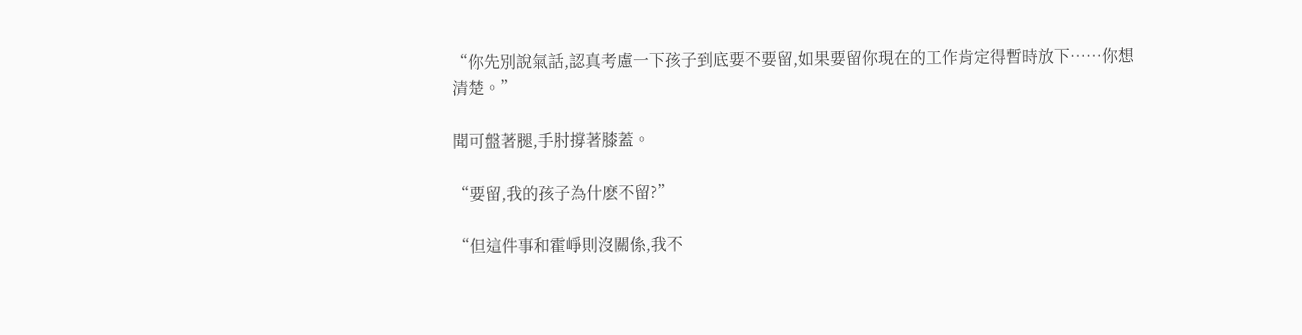“你先別說氣話,認真考慮一下孩子到底要不要留,如果要留你現在的工作肯定得暫時放下……你想清楚。”

聞可盤著腿,手肘撐著膝蓋。

“要留,我的孩子為什麽不留?”

“但這件事和霍崢則沒關係,我不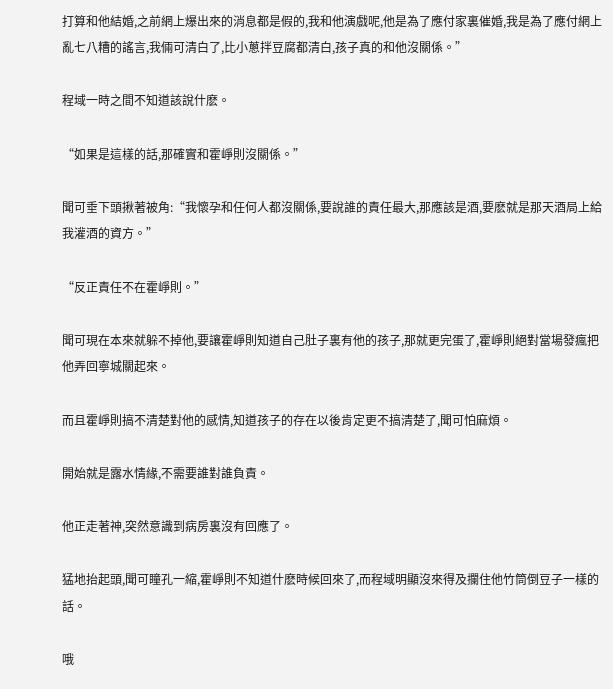打算和他結婚,之前網上爆出來的消息都是假的,我和他演戲呢,他是為了應付家裏催婚,我是為了應付網上亂七八糟的謠言,我倆可清白了,比小蔥拌豆腐都清白,孩子真的和他沒關係。”

程域一時之間不知道該說什麽。

“如果是這樣的話,那確實和霍崢則沒關係。”

聞可垂下頭揪著被角:“我懷孕和任何人都沒關係,要說誰的責任最大,那應該是酒,要麽就是那天酒局上給我灌酒的資方。”

“反正責任不在霍崢則。”

聞可現在本來就躲不掉他,要讓霍崢則知道自己肚子裏有他的孩子,那就更完蛋了,霍崢則絕對當場發瘋把他弄回寧城關起來。

而且霍崢則搞不清楚對他的感情,知道孩子的存在以後肯定更不搞清楚了,聞可怕麻煩。

開始就是露水情緣,不需要誰對誰負責。

他正走著神,突然意識到病房裏沒有回應了。

猛地抬起頭,聞可瞳孔一縮,霍崢則不知道什麽時候回來了,而程域明顯沒來得及攔住他竹筒倒豆子一樣的話。

哦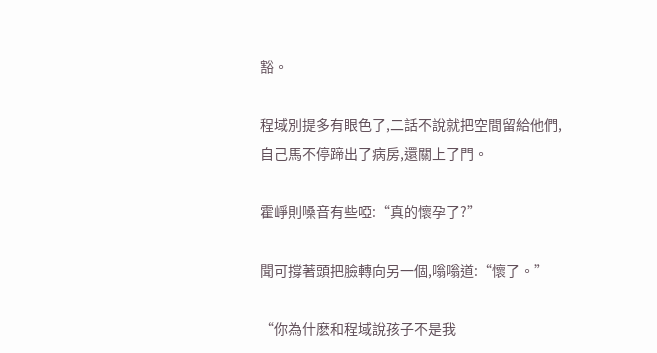豁。

程域別提多有眼色了,二話不說就把空間留給他們,自己馬不停蹄出了病房,還關上了門。

霍崢則嗓音有些啞:“真的懷孕了?”

聞可撐著頭把臉轉向另一個,嗡嗡道:“懷了。”

“你為什麽和程域說孩子不是我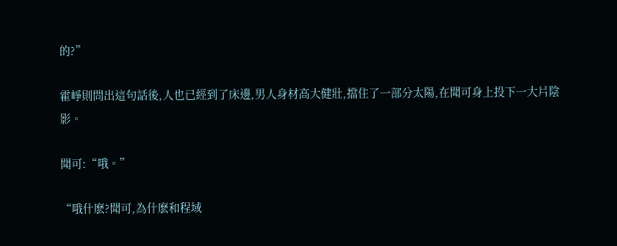的?”

霍崢則問出這句話後,人也已經到了床邊,男人身材高大健壯,擋住了一部分太陽,在聞可身上投下一大片陰影。

聞可:“哦。”

“哦什麽?聞可,為什麽和程域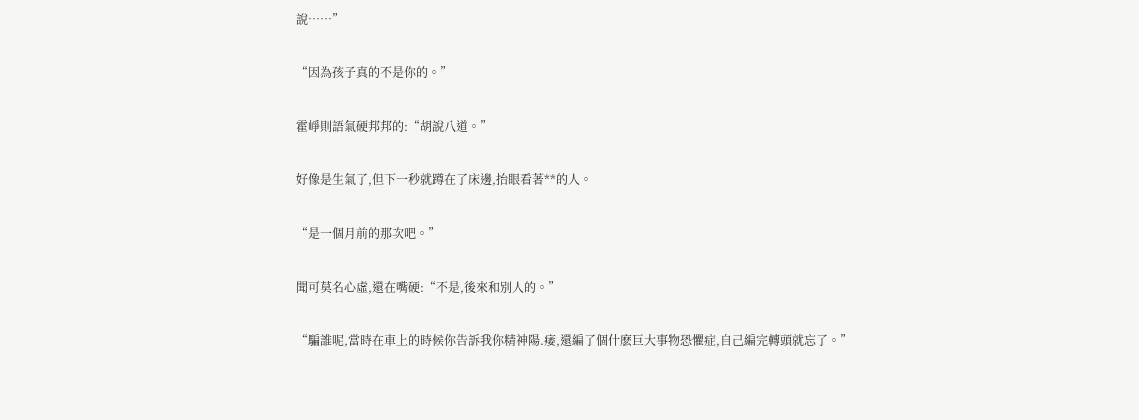說……”

“因為孩子真的不是你的。”

霍崢則語氣硬邦邦的:“胡說八道。”

好像是生氣了,但下一秒就蹲在了床邊,抬眼看著**的人。

“是一個月前的那次吧。”

聞可莫名心虛,還在嘴硬:“不是,後來和別人的。”

“騙誰呢,當時在車上的時候你告訴我你精神陽.痿,還編了個什麽巨大事物恐懼症,自己編完轉頭就忘了。”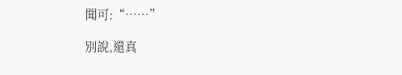聞可:“……”

別說,還真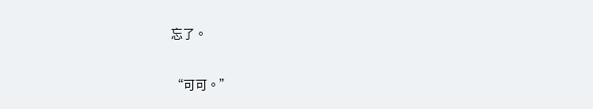忘了。

“可可。”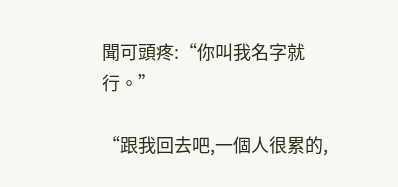聞可頭疼:“你叫我名字就行。”

“跟我回去吧,一個人很累的,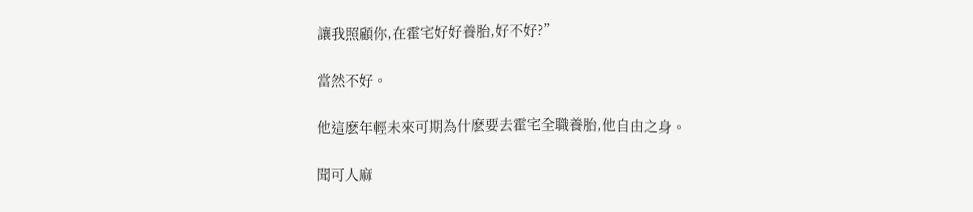讓我照顧你,在霍宅好好養胎,好不好?”

當然不好。

他這麽年輕未來可期為什麽要去霍宅全職養胎,他自由之身。

聞可人麻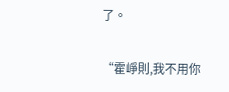了。

“霍崢則,我不用你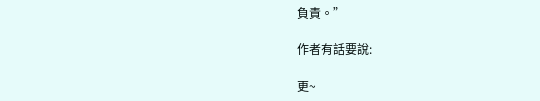負責。”

作者有話要說:

更~